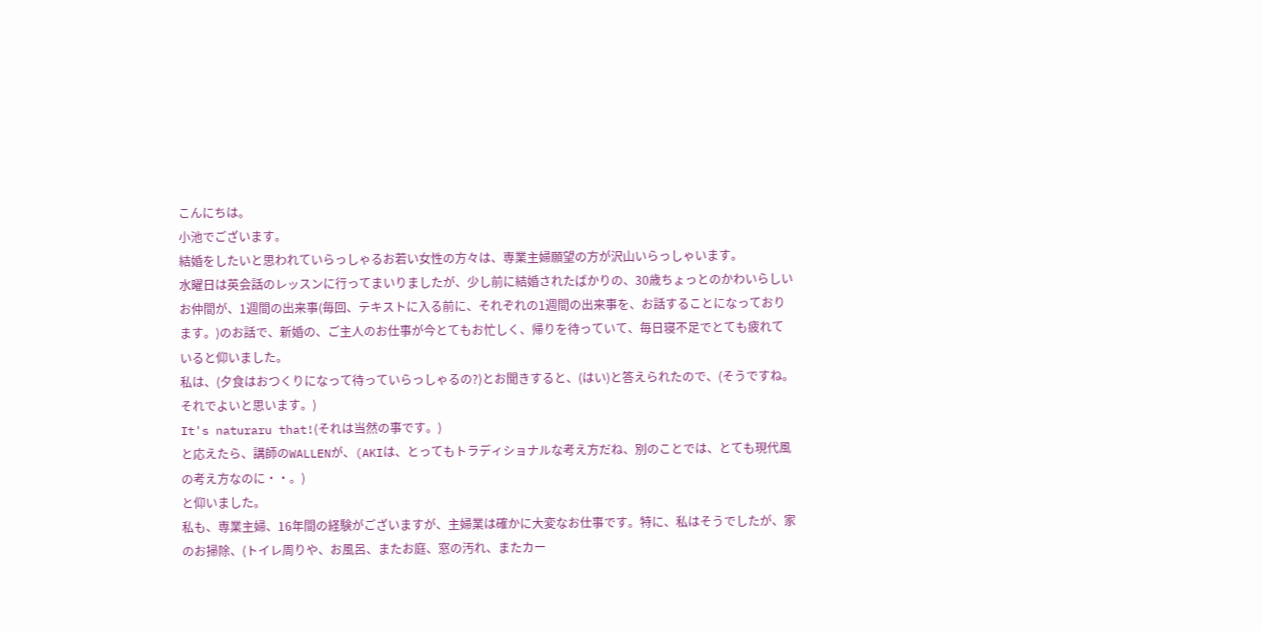こんにちは。
小池でございます。
結婚をしたいと思われていらっしゃるお若い女性の方々は、専業主婦願望の方が沢山いらっしゃいます。
水曜日は英会話のレッスンに行ってまいりましたが、少し前に結婚されたばかりの、30歳ちょっとのかわいらしいお仲間が、1週間の出来事(毎回、テキストに入る前に、それぞれの1週間の出来事を、お話することになっております。)のお話で、新婚の、ご主人のお仕事が今とてもお忙しく、帰りを待っていて、毎日寝不足でとても疲れていると仰いました。
私は、(夕食はおつくりになって待っていらっしゃるの?)とお聞きすると、(はい)と答えられたので、(そうですね。それでよいと思います。)
It's naturaru that!(それは当然の事です。)
と応えたら、講師のWALLENが、(AKIは、とってもトラディショナルな考え方だね、別のことでは、とても現代風の考え方なのに・・。)
と仰いました。
私も、専業主婦、16年間の経験がございますが、主婦業は確かに大変なお仕事です。特に、私はそうでしたが、家のお掃除、(トイレ周りや、お風呂、またお庭、窓の汚れ、またカー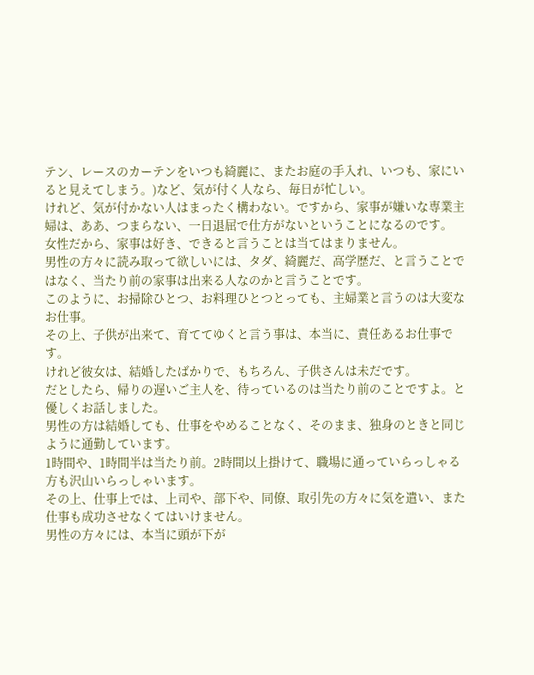テン、レースのカーテンをいつも綺麗に、またお庭の手入れ、いつも、家にいると見えてしまう。)など、気が付く人なら、毎日が忙しい。
けれど、気が付かない人はまったく構わない。ですから、家事が嫌いな専業主婦は、ああ、つまらない、一日退屈で仕方がないということになるのです。
女性だから、家事は好き、できると言うことは当てはまりません。
男性の方々に読み取って欲しいには、タダ、綺麗だ、高学歴だ、と言うことではなく、当たり前の家事は出来る人なのかと言うことです。
このように、お掃除ひとつ、お料理ひとつとっても、主婦業と言うのは大変なお仕事。
その上、子供が出来て、育ててゆくと言う事は、本当に、責任あるお仕事です。
けれど彼女は、結婚したばかりで、もちろん、子供さんは未だです。
だとしたら、帰りの遅いご主人を、待っているのは当たり前のことですよ。と優しくお話しました。
男性の方は結婚しても、仕事をやめることなく、そのまま、独身のときと同じように通勤しています。
1時間や、1時間半は当たり前。2時間以上掛けて、職場に通っていらっしゃる方も沢山いらっしゃいます。
その上、仕事上では、上司や、部下や、同僚、取引先の方々に気を遣い、また仕事も成功させなくてはいけません。
男性の方々には、本当に頭が下が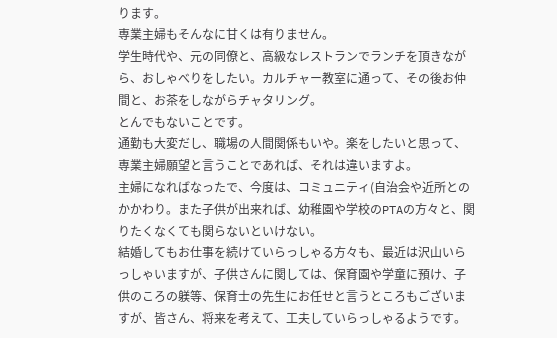ります。
専業主婦もそんなに甘くは有りません。
学生時代や、元の同僚と、高級なレストランでランチを頂きながら、おしゃべりをしたい。カルチャー教室に通って、その後お仲間と、お茶をしながらチャタリング。
とんでもないことです。
通勤も大変だし、職場の人間関係もいや。楽をしたいと思って、専業主婦願望と言うことであれば、それは違いますよ。
主婦になればなったで、今度は、コミュニティ(自治会や近所とのかかわり。また子供が出来れば、幼稚園や学校のPTAの方々と、関りたくなくても関らないといけない。
結婚してもお仕事を続けていらっしゃる方々も、最近は沢山いらっしゃいますが、子供さんに関しては、保育園や学童に預け、子供のころの躾等、保育士の先生にお任せと言うところもございますが、皆さん、将来を考えて、工夫していらっしゃるようです。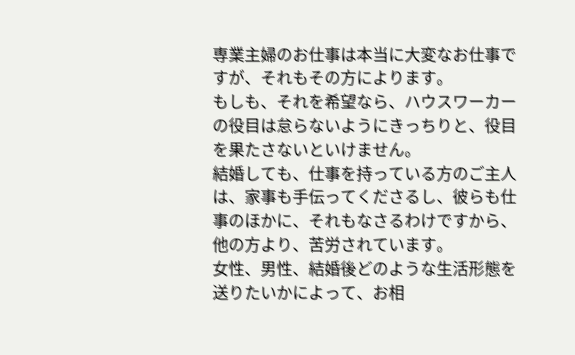専業主婦のお仕事は本当に大変なお仕事ですが、それもその方によります。
もしも、それを希望なら、ハウスワーカーの役目は怠らないようにきっちりと、役目を果たさないといけません。
結婚しても、仕事を持っている方のご主人は、家事も手伝ってくださるし、彼らも仕事のほかに、それもなさるわけですから、他の方より、苦労されています。
女性、男性、結婚後どのような生活形態を送りたいかによって、お相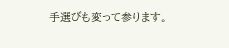手選びも変って参ります。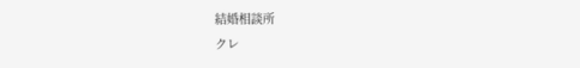結婚相談所
クレ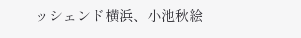ッシェンド横浜、小池秋絵